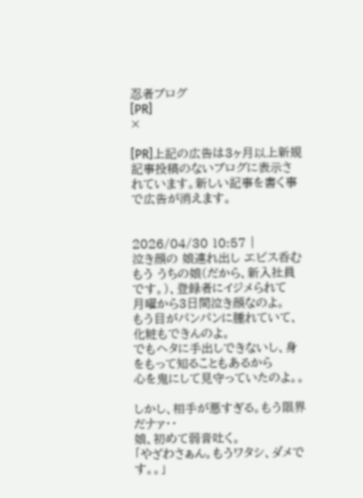忍者ブログ
[PR]
×

[PR]上記の広告は3ヶ月以上新規記事投稿のないブログに表示されています。新しい記事を書く事で広告が消えます。


2026/04/30 10:57 |
泣き顔の 娘連れ出し エビス呑む
もう うちの娘(だから、新入社員です。)、登録者にイジメられて
月曜から3日間泣き顔なのよ。
もう目がパンパンに腫れていて、化粧もできんのよ。
でもヘタに手出しできないし、身をもって知ることもあるから
心を鬼にして見守っていたのよ。。

しかし、相手が悪すぎる。もう限界だナァ・・
娘、初めて弱音吐く。
「やざわさぁん。もうワタシ、ダメです。。」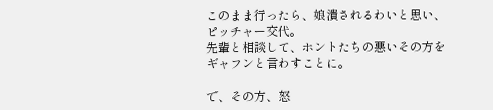このまま行ったら、娘潰されるわいと思い、
ピッチャー交代。
先輩と相談して、ホントたちの悪いその方を
ギャフンと言わすことに。

で、その方、怒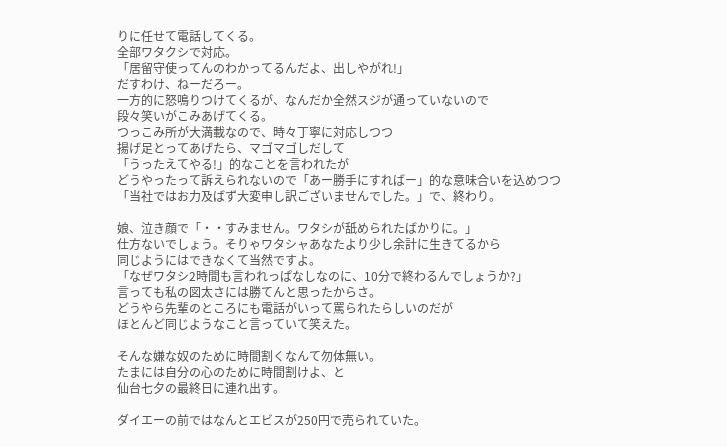りに任せて電話してくる。
全部ワタクシで対応。
「居留守使ってんのわかってるんだよ、出しやがれ!」
だすわけ、ねーだろー。
一方的に怒鳴りつけてくるが、なんだか全然スジが通っていないので
段々笑いがこみあげてくる。
つっこみ所が大満載なので、時々丁寧に対応しつつ
揚げ足とってあげたら、マゴマゴしだして
「うったえてやる!」的なことを言われたが
どうやったって訴えられないので「あー勝手にすればー」的な意味合いを込めつつ
「当社ではお力及ばず大変申し訳ございませんでした。」で、終わり。

娘、泣き顔で「・・すみません。ワタシが舐められたばかりに。」
仕方ないでしょう。そりゃワタシャあなたより少し余計に生きてるから
同じようにはできなくて当然ですよ。
「なぜワタシ2時間も言われっぱなしなのに、10分で終わるんでしょうか?」
言っても私の図太さには勝てんと思ったからさ。
どうやら先輩のところにも電話がいって罵られたらしいのだが
ほとんど同じようなこと言っていて笑えた。

そんな嫌な奴のために時間割くなんて勿体無い。
たまには自分の心のために時間割けよ、と
仙台七夕の最終日に連れ出す。

ダイエーの前ではなんとエビスが250円で売られていた。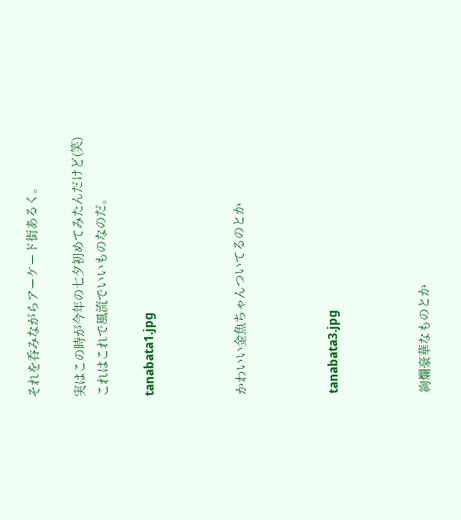それを呑みながらアーケード街あるく。

実はこの時が今年の七夕初めてみたんだけど(笑)
これはこれで風流でいいものなのだ。

tanabata1.jpg



かわいい金魚ちゃんついてるのとか



tanabata3.jpg



絢爛豪華なものとか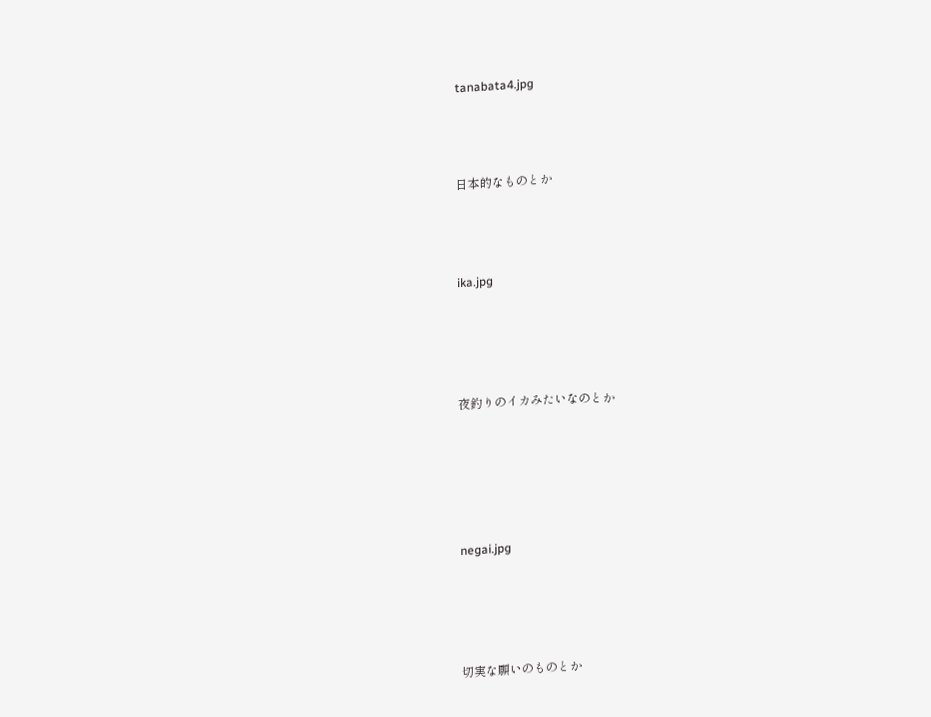tanabata4.jpg



日本的なものとか



ika.jpg




夜釣りのイカみたいなのとか





negai.jpg




切実な願いのものとか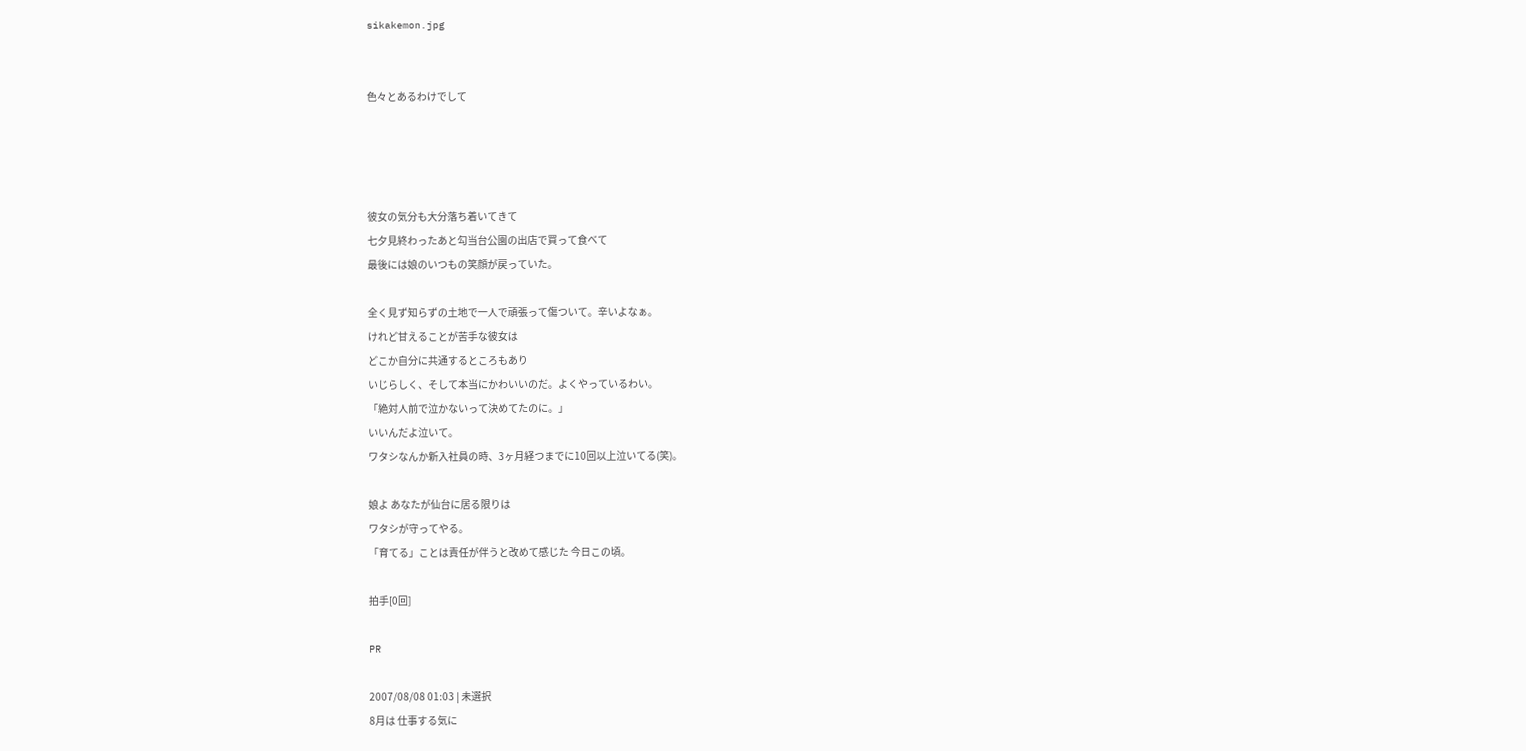sikakemon.jpg


色々とあるわけでして




彼女の気分も大分落ち着いてきて
七夕見終わったあと勾当台公園の出店で買って食べて
最後には娘のいつもの笑顔が戻っていた。

全く見ず知らずの土地で一人で頑張って傷ついて。辛いよなぁ。
けれど甘えることが苦手な彼女は
どこか自分に共通するところもあり
いじらしく、そして本当にかわいいのだ。よくやっているわい。
「絶対人前で泣かないって決めてたのに。」
いいんだよ泣いて。
ワタシなんか新入社員の時、3ヶ月経つまでに10回以上泣いてる(笑)。

娘よ あなたが仙台に居る限りは
ワタシが守ってやる。
「育てる」ことは責任が伴うと改めて感じた 今日この頃。

拍手[0回]

PR

2007/08/08 01:03 | 未選択
8月は 仕事する気に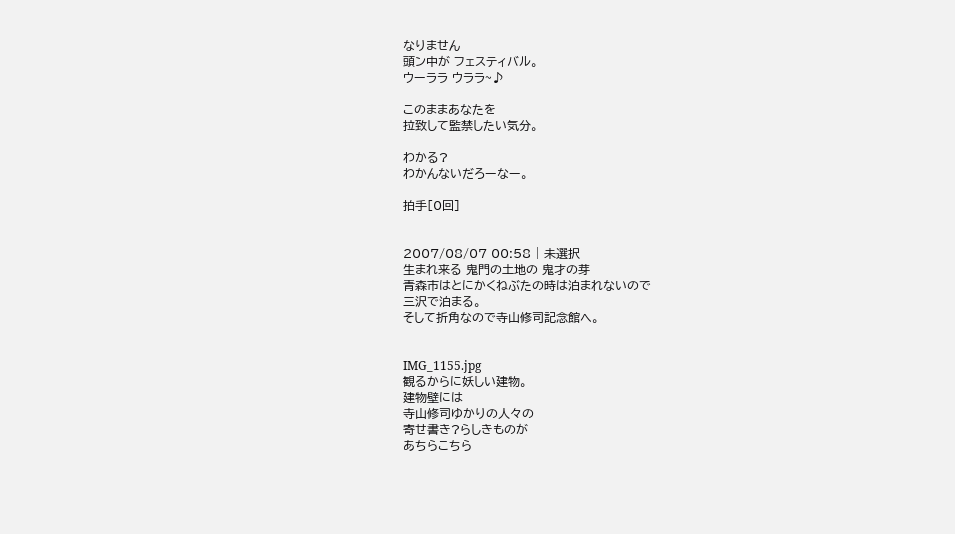なりません
頭ン中が フェスティバル。
ウーララ ウララ~♪

このままあなたを
拉致して監禁したい気分。

わかる?
わかんないだろーなー。

拍手[0回]


2007/08/07 00:58 | 未選択
生まれ来る 鬼門の土地の 鬼才の芽
青森市はとにかくねぶたの時は泊まれないので
三沢で泊まる。
そして折角なので寺山修司記念館へ。


IMG_1155.jpg
観るからに妖しい建物。
建物壁には
寺山修司ゆかりの人々の
寄せ書き?らしきものが
あちらこちら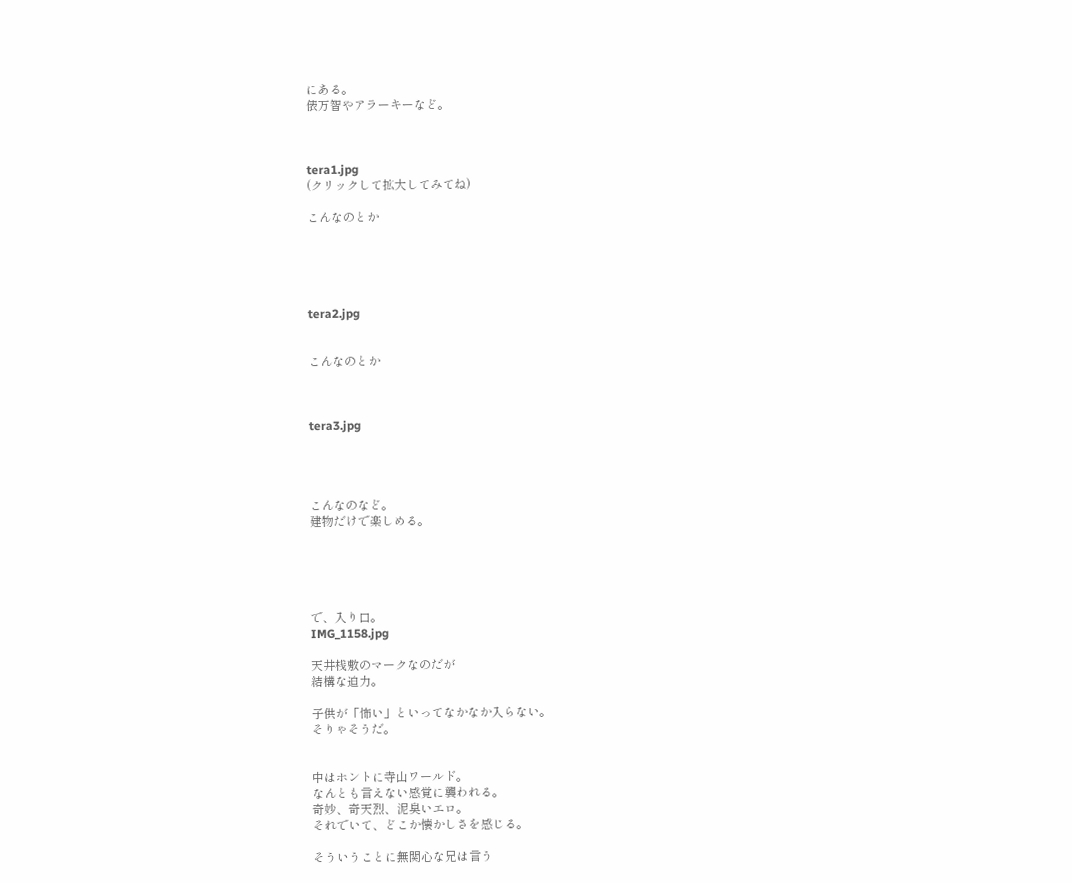にある。
俵万智やアラーキーなど。



tera1.jpg
(クリックして拡大してみてね)

こんなのとか





tera2.jpg


こんなのとか



tera3.jpg




こんなのなど。
建物だけで楽しめる。





で、入り口。
IMG_1158.jpg

天井桟敷のマークなのだが
結構な迫力。

子供が「怖い」といってなかなか入らない。
そりゃそうだ。


中はホントに寺山ワールド。
なんとも言えない感覚に襲われる。
奇妙、奇天烈、泥臭いエロ。
それでいて、どこか懐かしさを感じる。

そういうことに無関心な兄は言う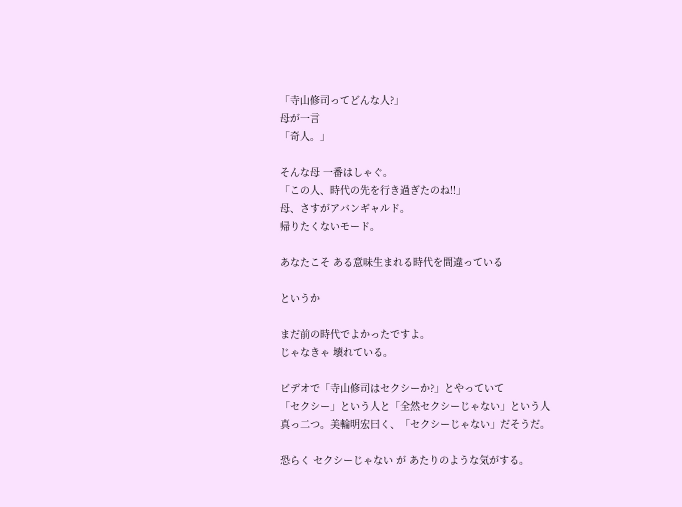「寺山修司ってどんな人?」
母が一言
「奇人。」

そんな母 一番はしゃぐ。
「この人、時代の先を行き過ぎたのね!!」
母、さすがアバンギャルド。
帰りたくないモード。

あなたこそ ある意味生まれる時代を間違っている

というか

まだ前の時代でよかったですよ。
じゃなきゃ 壊れている。

ビデオで「寺山修司はセクシーか?」とやっていて
「セクシー」という人と「全然セクシーじゃない」という人
真っ二つ。美輪明宏曰く、「セクシーじゃない」だそうだ。

恐らく セクシーじゃない が あたりのような気がする。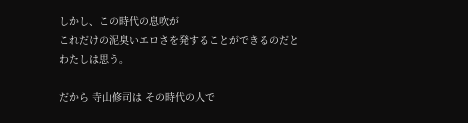しかし、この時代の息吹が
これだけの泥臭いエロさを発することができるのだと
わたしは思う。

だから 寺山修司は その時代の人で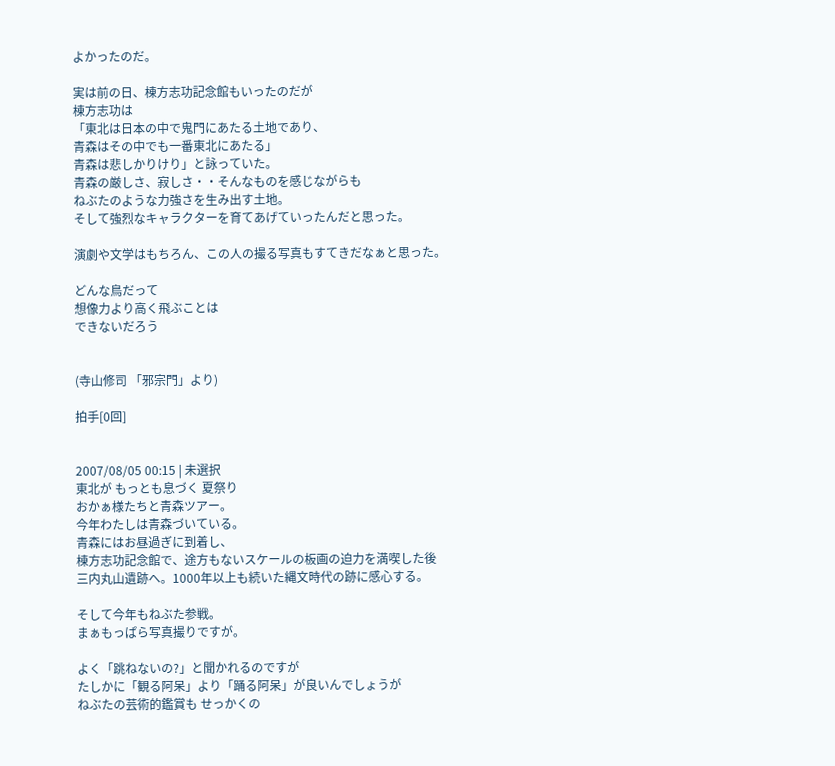よかったのだ。

実は前の日、棟方志功記念館もいったのだが
棟方志功は
「東北は日本の中で鬼門にあたる土地であり、
青森はその中でも一番東北にあたる」
青森は悲しかりけり」と詠っていた。
青森の厳しさ、寂しさ・・そんなものを感じながらも
ねぶたのような力強さを生み出す土地。
そして強烈なキャラクターを育てあげていったんだと思った。

演劇や文学はもちろん、この人の撮る写真もすてきだなぁと思った。

どんな鳥だって
想像力より高く飛ぶことは
できないだろう


(寺山修司 「邪宗門」より)

拍手[0回]


2007/08/05 00:15 | 未選択
東北が もっとも息づく 夏祭り
おかぁ様たちと青森ツアー。
今年わたしは青森づいている。
青森にはお昼過ぎに到着し、
棟方志功記念館で、途方もないスケールの板画の迫力を満喫した後
三内丸山遺跡へ。1000年以上も続いた縄文時代の跡に感心する。

そして今年もねぶた参戦。
まぁもっぱら写真撮りですが。

よく「跳ねないの?」と聞かれるのですが
たしかに「観る阿呆」より「踊る阿呆」が良いんでしょうが
ねぶたの芸術的鑑賞も せっかくの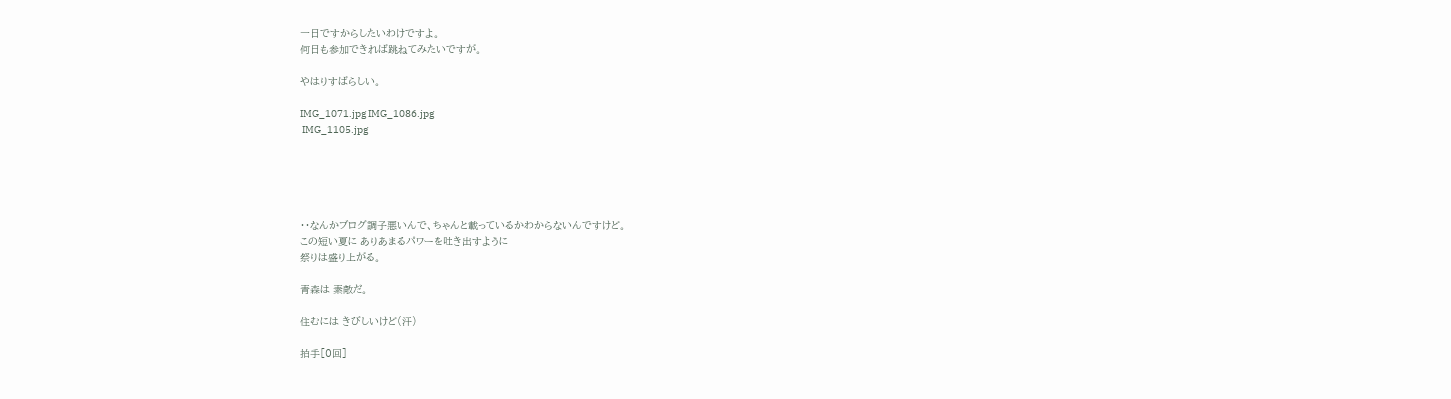一日ですからしたいわけですよ。
何日も参加できれば跳ねてみたいですが。

やはりすばらしい。

IMG_1071.jpg IMG_1086.jpg
 IMG_1105.jpg





・・なんかブログ調子悪いんで、ちゃんと載っているかわからないんですけど。
この短い夏に ありあまるパワーを吐き出すように
祭りは盛り上がる。

青森は 素敵だ。

住むには きびしいけど(汗)

拍手[0回]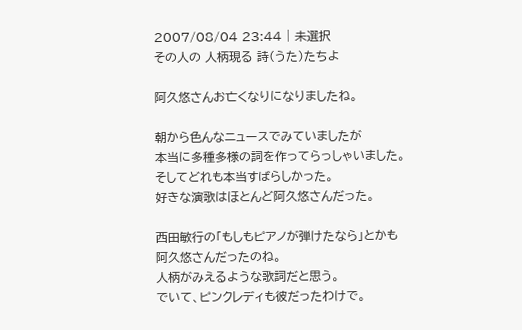2007/08/04 23:44 | 未選択
その人の 人柄現る 詩(うた)たちよ

阿久悠さんお亡くなりになりましたね。

朝から色んなニュースでみていましたが
本当に多種多様の詞を作ってらっしゃいました。
そしてどれも本当すばらしかった。
好きな演歌はほとんど阿久悠さんだった。

西田敏行の「もしもピアノが弾けたなら」とかも
阿久悠さんだったのね。
人柄がみえるような歌詞だと思う。
でいて、ピンクレディも彼だったわけで。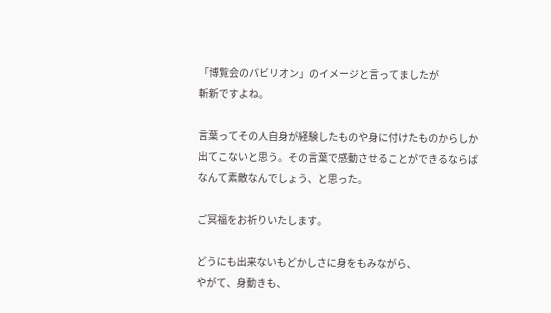「博覧会のパビリオン」のイメージと言ってましたが
斬新ですよね。

言葉ってその人自身が経験したものや身に付けたものからしか
出てこないと思う。その言葉で感動させることができるならば
なんて素敵なんでしょう、と思った。

ご冥福をお祈りいたします。

どうにも出来ないもどかしさに身をもみながら、
やがて、身動きも、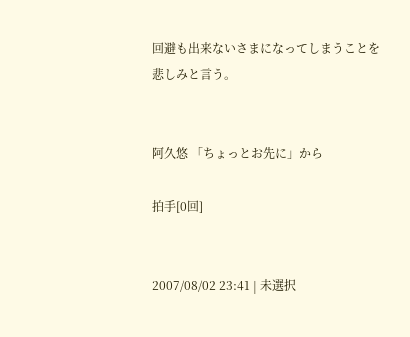回避も出来ないさまになってしまうことを
悲しみと言う。


阿久悠 「ちょっとお先に」から

拍手[0回]


2007/08/02 23:41 | 未選択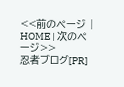<<前のページ | HOME | 次のページ>>
忍者ブログ[PR]